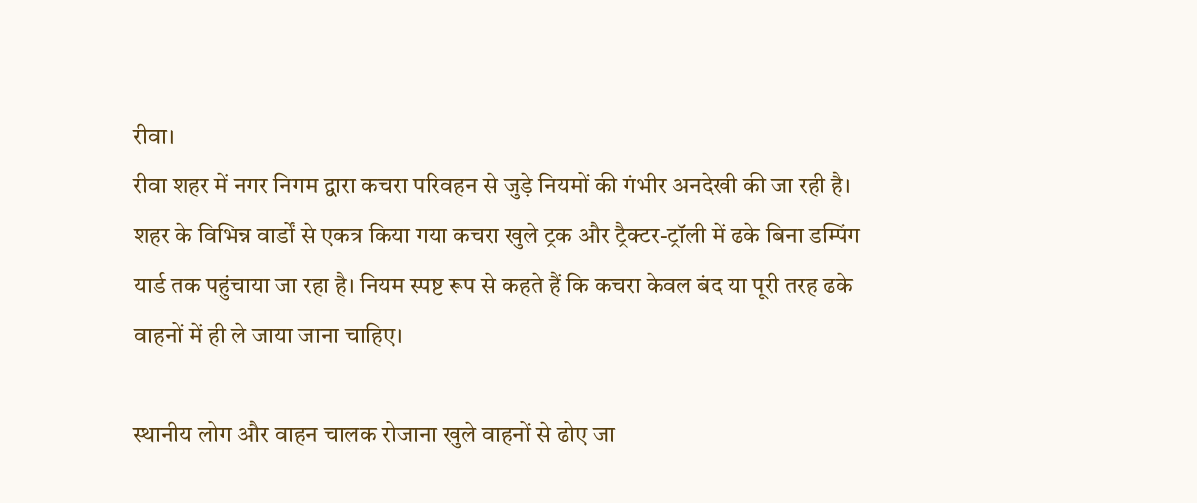रीवा।
रीवा शहर में नगर निगम द्वारा कचरा परिवहन से जुड़े नियमों की गंभीर अनदेखी की जा रही है। शहर के विभिन्न वार्डों से एकत्र किया गया कचरा खुले ट्रक और ट्रैक्टर-ट्रॉली में ढके बिना डम्पिंग यार्ड तक पहुंचाया जा रहा है। नियम स्पष्ट रूप से कहते हैं कि कचरा केवल बंद या पूरी तरह ढके वाहनों में ही ले जाया जाना चाहिए।

स्थानीय लोग और वाहन चालक रोजाना खुले वाहनों से ढोए जा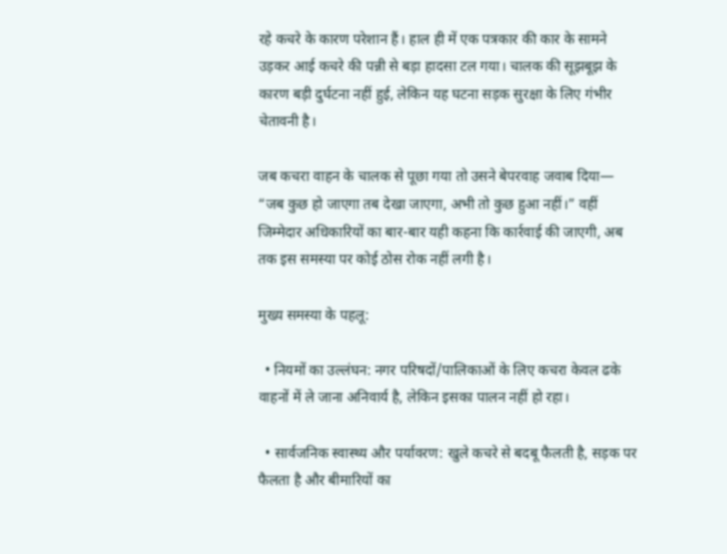रहे कचरे के कारण परेशान हैं। हाल ही में एक पत्रकार की कार के सामने उड़कर आई कचरे की पन्नी से बड़ा हादसा टल गया। चालक की सूझबूझ के कारण बड़ी दुर्घटना नहीं हुई, लेकिन यह घटना सड़क सुरक्षा के लिए गंभीर चेतावनी है।

जब कचरा वाहन के चालक से पूछा गया तो उसने बेपरवाह जवाब दिया— “जब कुछ हो जाएगा तब देखा जाएगा, अभी तो कुछ हुआ नहीं।” वहीं जिम्मेदार अधिकारियों का बार-बार यही कहना कि कार्रवाई की जाएगी, अब तक इस समस्या पर कोई ठोस रोक नहीं लगी है।

मुख्य समस्या के पहलू:

  • नियमों का उल्लंघन: नगर परिषदों/पालिकाओं के लिए कचरा केवल ढके वाहनों में ले जाना अनिवार्य है, लेकिन इसका पालन नहीं हो रहा।

  • सार्वजनिक स्वास्थ्य और पर्यावरण: खुले कचरे से बदबू फैलती है, सड़क पर फैलता है और बीमारियों का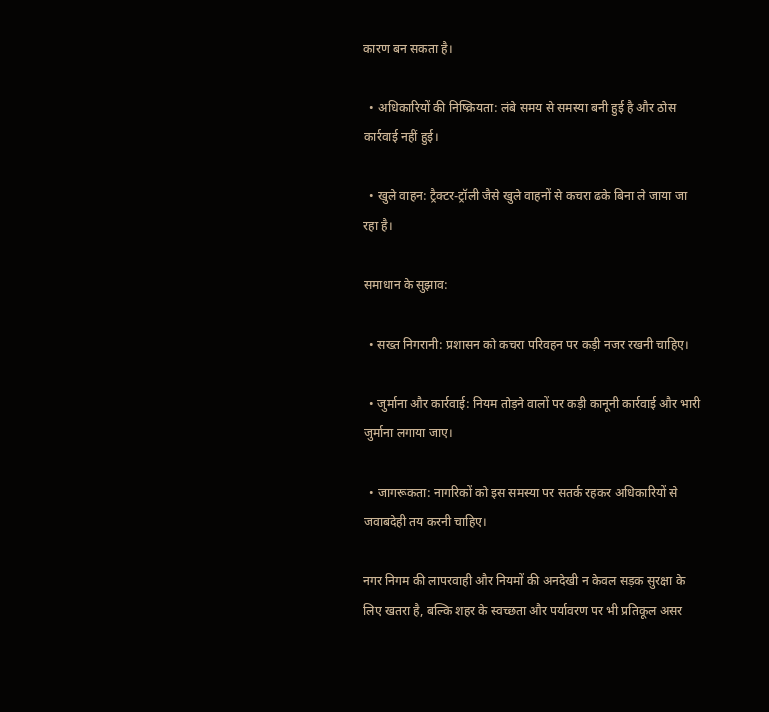कारण बन सकता है।

  • अधिकारियों की निष्क्रियता: लंबे समय से समस्या बनी हुई है और ठोस कार्रवाई नहीं हुई।

  • खुले वाहन: ट्रैक्टर-ट्रॉली जैसे खुले वाहनों से कचरा ढके बिना ले जाया जा रहा है।

समाधान के सुझाव:

  • सख्त निगरानी: प्रशासन को कचरा परिवहन पर कड़ी नजर रखनी चाहिए।

  • जुर्माना और कार्रवाई: नियम तोड़ने वालों पर कड़ी कानूनी कार्रवाई और भारी जुर्माना लगाया जाए।

  • जागरूकता: नागरिकों को इस समस्या पर सतर्क रहकर अधिकारियों से जवाबदेही तय करनी चाहिए।

नगर निगम की लापरवाही और नियमों की अनदेखी न केवल सड़क सुरक्षा के लिए खतरा है, बल्कि शहर के स्वच्छता और पर्यावरण पर भी प्रतिकूल असर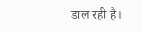डाल रही है।